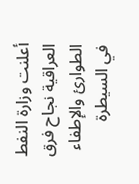أعلنت وزارة النفط العراقية نجاح فرق الطوارئ والإطفاء في السيطرة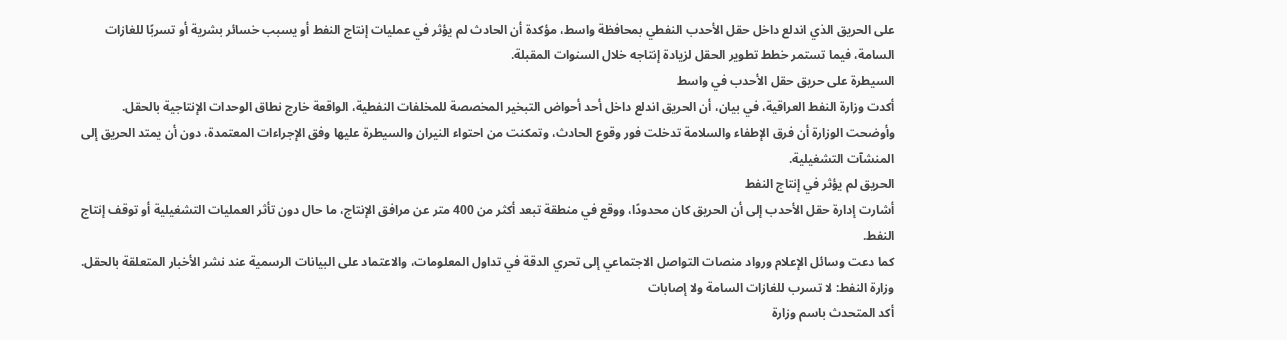على الحريق الذي اندلع داخل حقل الأحدب النفطي بمحافظة واسط، مؤكدة أن الحادث لم يؤثر في عمليات إنتاج النفط أو يسبب خسائر بشرية أو تسربًا للغازات السامة، فيما تستمر خطط تطوير الحقل لزيادة إنتاجه خلال السنوات المقبلة.
السيطرة على حريق حقل الأحدب في واسط
أكدت وزارة النفط العراقية، في بيان، أن الحريق اندلع داخل أحد أحواض التبخير المخصصة للمخلفات النفطية، الواقعة خارج نطاق الوحدات الإنتاجية بالحقل.
وأوضحت الوزارة أن فرق الإطفاء والسلامة تدخلت فور وقوع الحادث، وتمكنت من احتواء النيران والسيطرة عليها وفق الإجراءات المعتمدة، دون أن يمتد الحريق إلى المنشآت التشغيلية.
الحريق لم يؤثر في إنتاج النفط
أشارت إدارة حقل الأحدب إلى أن الحريق كان محدودًا، ووقع في منطقة تبعد أكثر من 400 متر عن مرافق الإنتاج، ما حال دون تأثر العمليات التشغيلية أو توقف إنتاج النفط.
كما دعت وسائل الإعلام ورواد منصات التواصل الاجتماعي إلى تحري الدقة في تداول المعلومات، والاعتماد على البيانات الرسمية عند نشر الأخبار المتعلقة بالحقل.
وزارة النفط: لا تسرب للغازات السامة ولا إصابات
أكد المتحدث باسم وزارة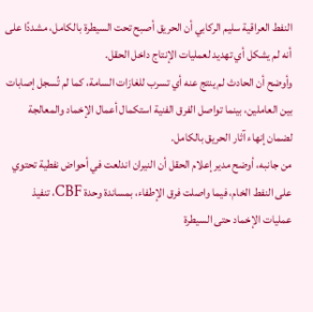النفط العراقية سليم الركابي أن الحريق أصبح تحت السيطرة بالكامل، مشددًا على أنه لم يشكل أي تهديد لعمليات الإنتاج داخل الحقل.
وأوضح أن الحادث لم ينتج عنه أي تسرب للغازات السامة، كما لم تُسجل إصابات بين العاملين، بينما تواصل الفرق الفنية استكمال أعمال الإخماد والمعالجة لضمان إنهاء آثار الحريق بالكامل.
من جانبه، أوضح مدير إعلام الحقل أن النيران اندلعت في أحواض نفطية تحتوي على النفط الخام، فيما واصلت فرق الإطفاء، بمساندة وحدة CBF، تنفيذ عمليات الإخماد حتى السيطرة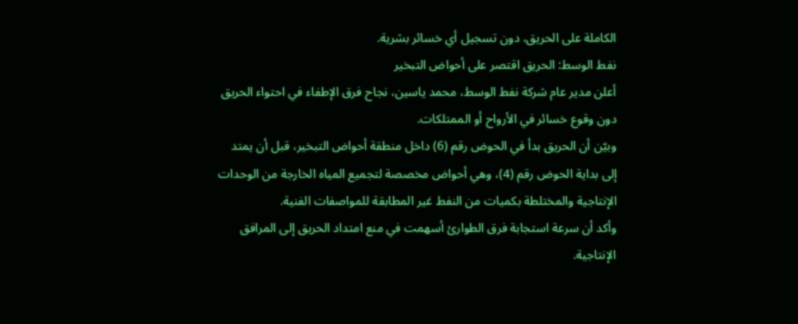الكاملة على الحريق، دون تسجيل أي خسائر بشرية.
نفط الوسط: الحريق اقتصر على أحواض التبخير
أعلن مدير عام شركة نفط الوسط، محمد ياسين، نجاح فرق الإطفاء في احتواء الحريق دون وقوع خسائر في الأرواح أو الممتلكات.
وبيّن أن الحريق بدأ في الحوض رقم (6) داخل منطقة أحواض التبخير، قبل أن يمتد إلى بداية الحوض رقم (4)، وهي أحواض مخصصة لتجميع المياه الخارجة من الوحدات الإنتاجية والمختلطة بكميات من النفط غير المطابقة للمواصفات الفنية.
وأكد أن سرعة استجابة فرق الطوارئ أسهمت في منع امتداد الحريق إلى المرافق الإنتاجية.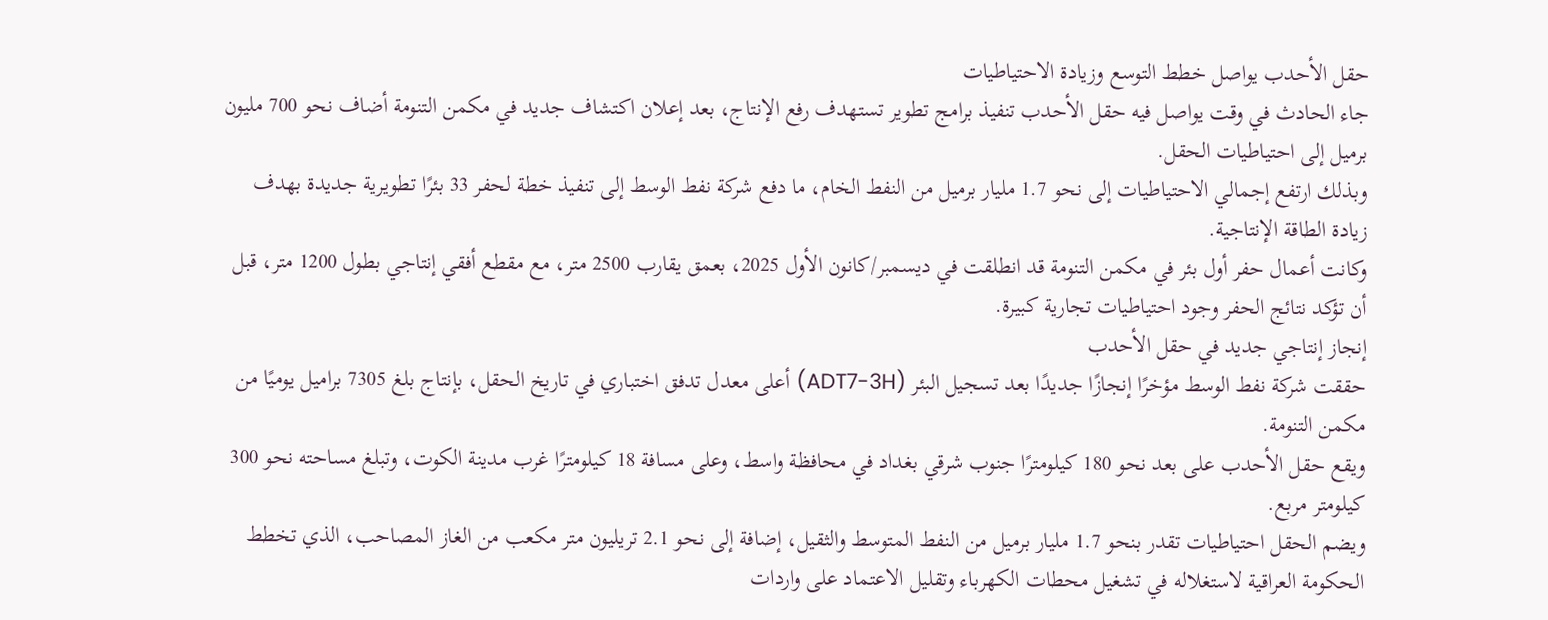حقل الأحدب يواصل خطط التوسع وزيادة الاحتياطيات
جاء الحادث في وقت يواصل فيه حقل الأحدب تنفيذ برامج تطوير تستهدف رفع الإنتاج، بعد إعلان اكتشاف جديد في مكمن التنومة أضاف نحو 700 مليون برميل إلى احتياطيات الحقل.
وبذلك ارتفع إجمالي الاحتياطيات إلى نحو 1.7 مليار برميل من النفط الخام، ما دفع شركة نفط الوسط إلى تنفيذ خطة لحفر 33 بئرًا تطويرية جديدة بهدف زيادة الطاقة الإنتاجية.
وكانت أعمال حفر أول بئر في مكمن التنومة قد انطلقت في ديسمبر/كانون الأول 2025، بعمق يقارب 2500 متر، مع مقطع أفقي إنتاجي بطول 1200 متر، قبل أن تؤكد نتائج الحفر وجود احتياطيات تجارية كبيرة.
إنجاز إنتاجي جديد في حقل الأحدب
حققت شركة نفط الوسط مؤخرًا إنجازًا جديدًا بعد تسجيل البئر (ADT7-3H) أعلى معدل تدفق اختباري في تاريخ الحقل، بإنتاج بلغ 7305 براميل يوميًا من مكمن التنومة.
ويقع حقل الأحدب على بعد نحو 180 كيلومترًا جنوب شرقي بغداد في محافظة واسط، وعلى مسافة 18 كيلومترًا غرب مدينة الكوت، وتبلغ مساحته نحو 300 كيلومتر مربع.
ويضم الحقل احتياطيات تقدر بنحو 1.7 مليار برميل من النفط المتوسط والثقيل، إضافة إلى نحو 2.1 تريليون متر مكعب من الغاز المصاحب، الذي تخطط الحكومة العراقية لاستغلاله في تشغيل محطات الكهرباء وتقليل الاعتماد على واردات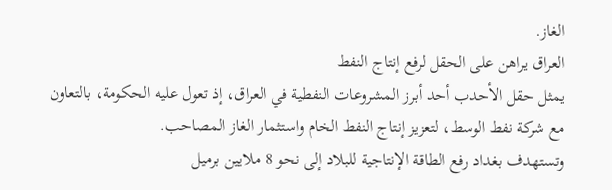الغاز.
العراق يراهن على الحقل لرفع إنتاج النفط
يمثل حقل الأحدب أحد أبرز المشروعات النفطية في العراق، إذ تعول عليه الحكومة، بالتعاون مع شركة نفط الوسط، لتعزيز إنتاج النفط الخام واستثمار الغاز المصاحب.
وتستهدف بغداد رفع الطاقة الإنتاجية للبلاد إلى نحو 8 ملايين برميل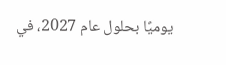يوميًا بحلول عام 2027، في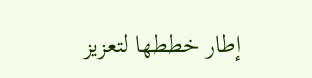إطار خططها لتعزيز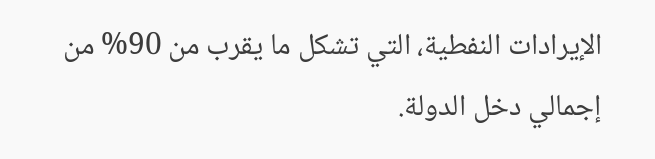الإيرادات النفطية، التي تشكل ما يقرب من 90% من إجمالي دخل الدولة.